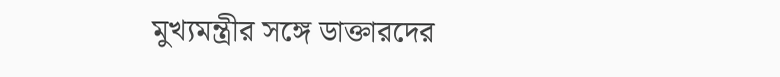মুখ্যমন্ত্রীর সঙ্গে ডাক্তারদের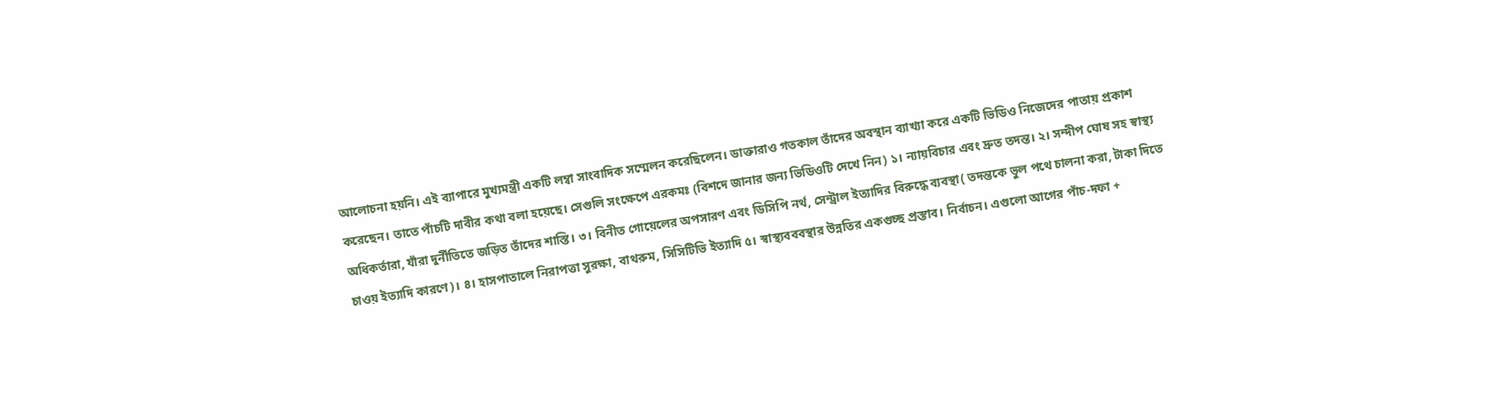আলোচনা হয়নি। এই ব্যাপারে মুখ্যমন্ত্রী একটি লম্বা সাংবাদিক সম্মেলন করেছিলেন। ডাক্তারাও গতকাল তাঁদের অবস্থান ব্যাখ্যা করে একটি ভিডিও নিজেদের পাতায় প্রকাশ করেছেন। তাতে পাঁচটি দাবীর কথা বলা হয়েছে। সেগুলি সংক্ষেপে এরকমঃ (বিশদে জানার জন্য ভিডিওটি দেখে নিন) ১। ন্যায়বিচার এবং দ্রুত তদন্ত। ২। সন্দীপ ঘোষ সহ স্বাস্থ্য অধিকর্তারা, যাঁরা দুর্নীতিতে জড়িত তাঁদের শাস্তি। ৩। বিনীত গোয়েলের অপসারণ এবং ডিসিপি নর্থ, সেন্ট্রাল ইত্যাদির বিরুদ্ধে ব্যবস্থা( তদন্তকে ভুল পথে চালনা করা, টাকা দিতে চাওয় ইত্যাদি কারণে)। ৪। হাসপাতালে নিরাপত্তা সুরক্ষা, বাথরুম, সিসিটিভি ইত্যাদি ৫। স্বাস্থ্যবববস্থার উন্নতির একগুচ্ছ প্রস্তাব। নির্বাচন। এগুলো আগের পাঁচ-দফা +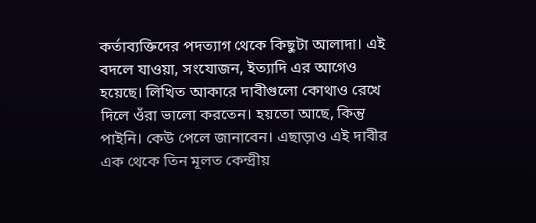কর্তাব্যক্তিদের পদত্যাগ থেকে কিছুটা আলাদা। এই বদলে যাওয়া, সংযোজন, ইত্যাদি এর আগেও হয়েছে। লিখিত আকারে দাবীগুলো কোথাও রেখে দিলে ওঁরা ভালো করতেন। হয়তো আছে, কিন্তু পাইনি। কেউ পেলে জানাবেন। এছাড়াও এই দাবীর এক থেকে তিন মূলত কেন্দ্রীয়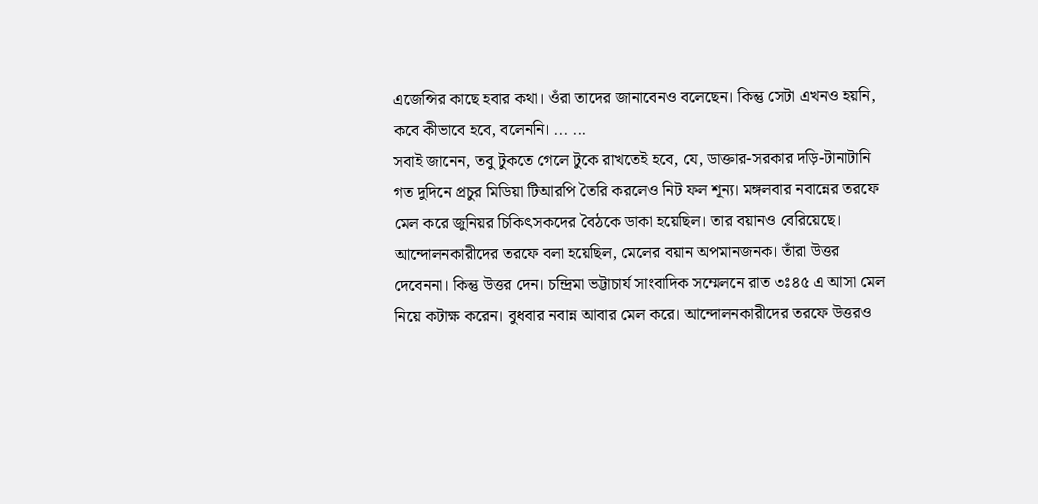এজেন্সির কাছে হবার কথা। ওঁরা তাদের জানাবেনও বলেছেন। কিন্তু সেটা এখনও হয়নি, কবে কীভাবে হবে, বলেননি। ... ...
সবাই জানেন, তবু টুকতে গেলে টুকে রাখতেই হবে, যে, ডাক্তার-সরকার দড়ি-টানাটানি গত দুদিনে প্রচুর মিডিয়া টিআরপি তৈরি করলেও নিট ফল শূন্য। মঙ্গলবার নবান্নের তরফে মেল করে জুনিয়র চিকিৎসকদের বৈঠকে ডাকা হয়েছিল। তার বয়ানও বেরিয়েছে। আন্দোলনকারীদের তরফে বলা হয়েছিল, মেলের বয়ান অপমানজনক। তাঁরা উত্তর দেবেননা। কিন্তু উত্তর দেন। চন্দ্রিমা ভট্টাচার্য সাংবাদিক সম্মেলনে রাত ৩ঃ৪৫ এ আসা মেল নিয়ে কটাক্ষ করেন। বুধবার নবান্ন আবার মেল করে। আন্দোলনকারীদের তরফে উত্তরও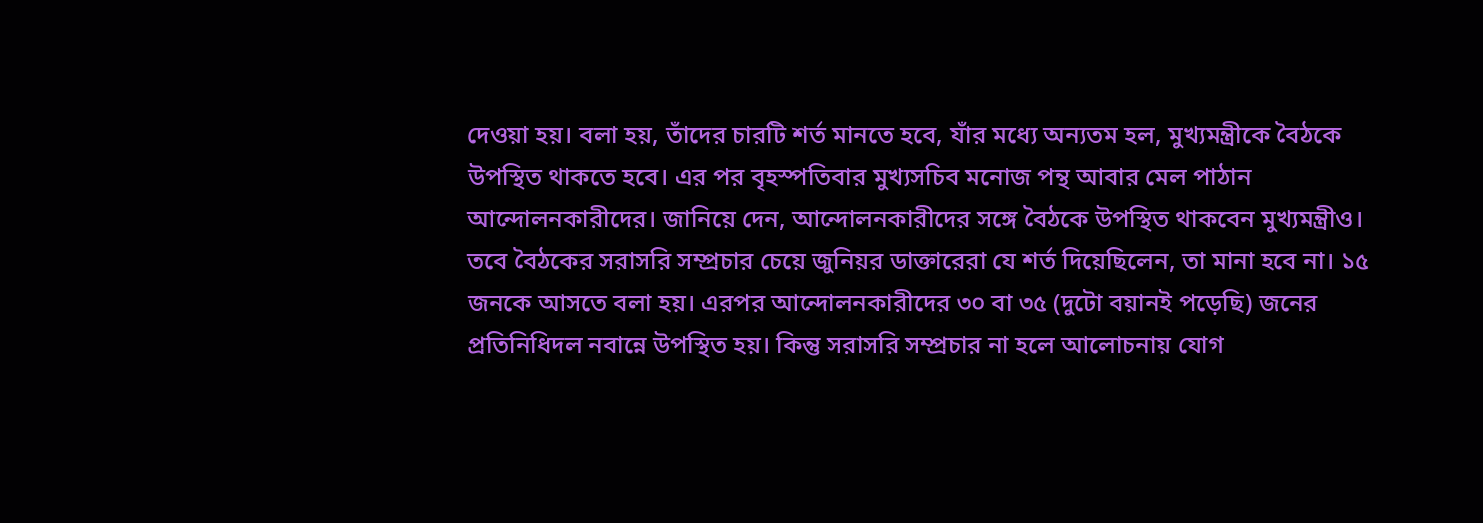দেওয়া হয়। বলা হয়, তাঁদের চারটি শর্ত মানতে হবে, যাঁর মধ্যে অন্যতম হল, মুখ্যমন্ত্রীকে বৈঠকে উপস্থিত থাকতে হবে। এর পর বৃহস্পতিবার মুখ্যসচিব মনোজ পন্থ আবার মেল পাঠান আন্দোলনকারীদের। জানিয়ে দেন, আন্দোলনকারীদের সঙ্গে বৈঠকে উপস্থিত থাকবেন মুখ্যমন্ত্রীও। তবে বৈঠকের সরাসরি সম্প্রচার চেয়ে জুনিয়র ডাক্তারেরা যে শর্ত দিয়েছিলেন, তা মানা হবে না। ১৫ জনকে আসতে বলা হয়। এরপর আন্দোলনকারীদের ৩০ বা ৩৫ (দুটো বয়ানই পড়েছি) জনের প্রতিনিধিদল নবান্নে উপস্থিত হয়। কিন্তু সরাসরি সম্প্রচার না হলে আলোচনায় যোগ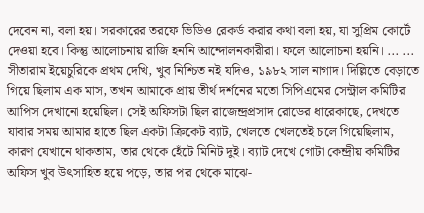দেবেন না, বলা হয়। সরকারের তরফে ভিডিও রেকর্ড করার কথা বলা হয়, যা সুপ্রিম কোর্টে দেওয়া হবে। কিন্তু আলোচনায় রাজি হননি আন্দোলনকারীরা। ফলে আলোচনা হয়নি। ... ...
সীতারাম ইয়েচুরিকে প্রথম দেখি, খুব নিশ্চিত নই যদিও, ১৯৮২ সাল নাগাদ। দিল্লিতে বেড়াতে গিয়ে ছিলাম এক মাস, তখন আমাকে প্রায় তীর্থ দর্শনের মতো সিপিএমের সেন্ট্রাল কমিটির আপিস দেখানো হয়েছিল। সেই অফিসটা ছিল রাজেন্দ্রপ্রসাদ রোডের ধারেকাছে, দেখতে যাবার সময় আমার হাতে ছিল একটা ক্রিকেট ব্যাট, খেলতে খেলতেই চলে গিয়েছিলাম, কারণ যেখানে থাকতাম, তার থেকে হেঁটে মিনিট দুই। ব্যাট দেখে গোটা কেন্দ্রীয় কমিটির অফিস খুব উৎসাহিত হয়ে পড়ে, তার পর থেকে মাঝে-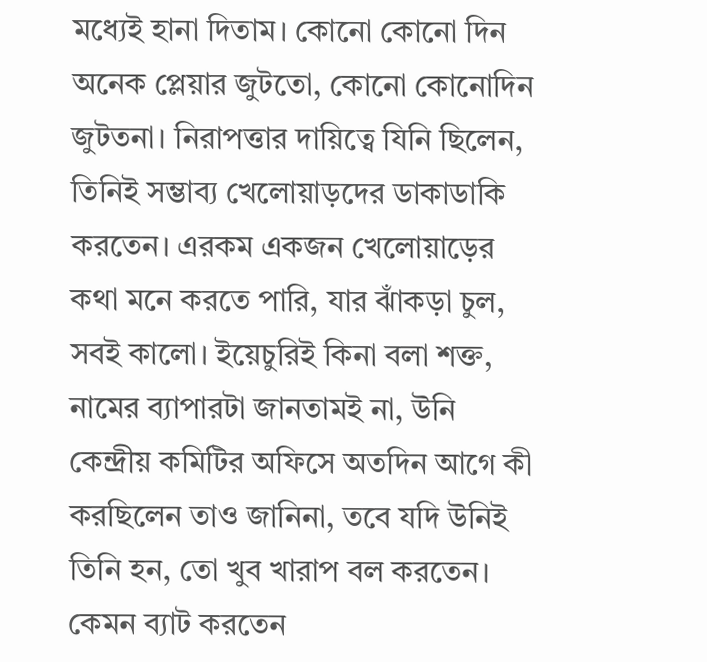মধ্যেই হানা দিতাম। কোনো কোনো দিন অনেক প্লেয়ার জুটতো, কোনো কোনোদিন জুটতনা। নিরাপত্তার দায়িত্বে যিনি ছিলেন, তিনিই সম্ভাব্য খেলোয়াড়দের ডাকাডাকি করতেন। এরকম একজন খেলোয়াড়ের কথা মনে করতে পারি, যার ঝাঁকড়া চুল, সবই কালো। ইয়েচুরিই কিনা বলা শক্ত, নামের ব্যাপারটা জানতামই না, উনি কেন্দ্রীয় কমিটির অফিসে অতদিন আগে কী করছিলেন তাও জানিনা, তবে যদি উনিই তিনি হন, তো খুব খারাপ বল করতেন। কেমন ব্যাট করতেন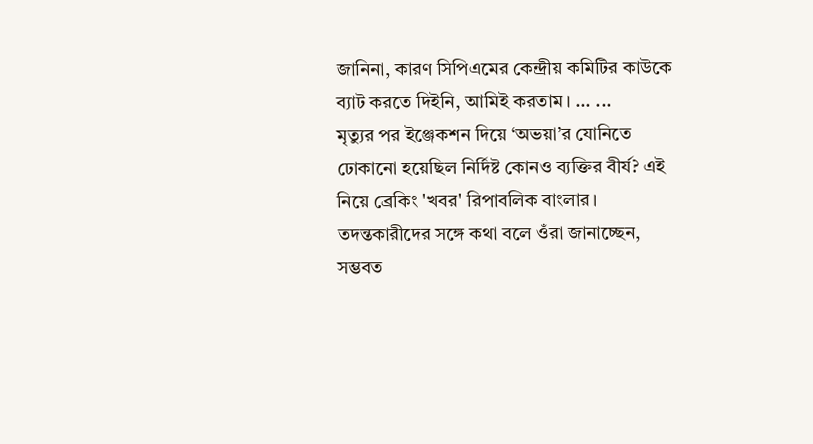জানিনা, কারণ সিপিএমের কেন্দ্রীয় কমিটির কাউকে ব্যাট করতে দিইনি, আমিই করতাম। ... ...
মৃত্যুর পর ইঞ্জেকশন দিয়ে ‘অভয়া’র যোনিতে ঢোকানো হয়েছিল নির্দিষ্ট কোনও ব্যক্তির বীর্য? এই নিয়ে ব্রেকিং 'খবর' রিপাবলিক বাংলার। তদন্তকারীদের সঙ্গে কথা বলে ওঁরা জানাচ্ছেন, সম্ভবত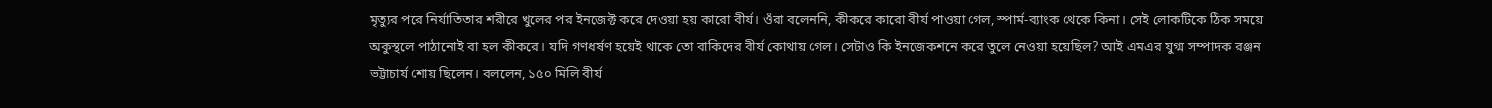মৃত্যুর পরে নির্যাতিতার শরীরে খুলের পর ইনজেক্ট করে দেওয়া হয় কারো বীর্য। ওঁরা বলেননি, কীকরে কারো বীর্য পাওয়া গেল, স্পার্ম-ব্যাংক থেকে কিনা। সেই লোকটিকে ঠিক সময়ে অকুস্থলে পাঠানোই বা হল কীকরে। যদি গণধর্ষণ হয়েই থাকে তো বাকিদের বীর্য কোথায় গেল। সেটাও কি ইনজেকশনে করে তুলে নেওয়া হয়েছিল? আই এমএর যুগ্ম সম্পাদক রঞ্জন ভট্টাচার্য শোয় ছিলেন। বললেন, ১৫০ মিলি বীর্য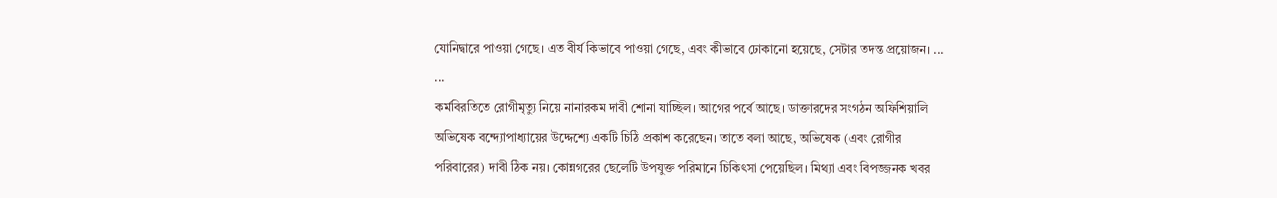যোনিদ্বারে পাওয়া গেছে। এত বীর্য কিভাবে পাওয়া গেছে, এবং কীভাবে ঢোকানো হয়েছে, সেটার তদন্ত প্রয়োজন। ... ...
কর্মবিরতিতে রোগীমৃত্যু নিয়ে নানারকম দাবী শোনা যাচ্ছিল। আগের পর্বে আছে। ডাক্তারদের সংগঠন অফিশিয়ালি অভিষেক বন্দ্যোপাধ্যায়ের উদ্দেশ্যে একটি চিঠি প্রকাশ করেছেন। তাতে বলা আছে, অভিষেক (এবং রোগীর পরিবারের) দাবী ঠিক নয়। কোন্নগরের ছেলেটি উপযুক্ত পরিমানে চিকিৎসা পেয়েছিল। মিথ্যা এবং বিপজ্জনক খবর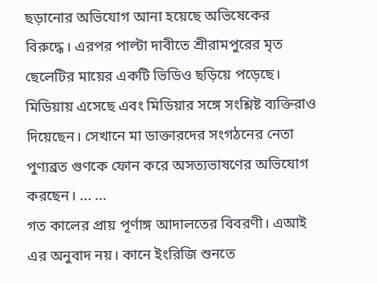ছড়ানোর অভিযোগ আনা হয়েছে অভিষেকের বিরুদ্ধে। এরপর পাল্টা দাবীতে শ্রীরামপুরের মৃত ছেলেটির মায়ের একটি ভিডিও ছড়িয়ে পড়েছে। মিডিয়ায় এসেছে এবং মিডিয়ার সঙ্গে সংশ্লিষ্ট ব্যক্তিরাও দিয়েছেন। সেখানে মা ডাক্তারদের সংগঠনের নেতা পুণ্যব্রত গুণকে ফোন করে অসত্যভাষণের অভিযোগ করছেন। ... ...
গত কালের প্রায় পূর্ণাঙ্গ আদালতের বিবরণী। এআই এর অনুবাদ নয়। কানে ইংরিজি শুনতে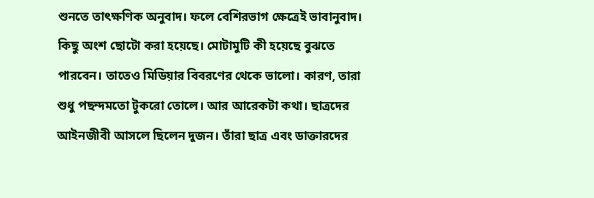শুনতে তাৎক্ষণিক অনুবাদ। ফলে বেশিরভাগ ক্ষেত্রেই ভাবানুবাদ। কিছু অংশ ছোটো করা হয়েছে। মোটামুটি কী হয়েছে বুঝতে পারবেন। তাতেও মিডিয়ার বিবরণের থেকে ভালো। কারণ, তারা শুধু পছন্দমতো টুকরো তোলে। আর আরেকটা কথা। ছাত্রদের আইনজীবী আসলে ছিলেন দুজন। তাঁরা ছাত্র এবং ডাক্তারদের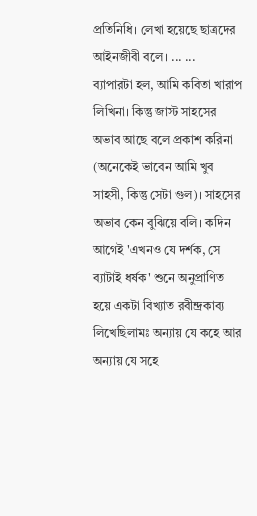প্রতিনিধি। লেখা হয়েছে ছাত্রদের আইনজীবী বলে। ... ...
ব্যাপারটা হল, আমি কবিতা খারাপ লিখিনা। কিন্তু জাস্ট সাহসের অভাব আছে বলে প্রকাশ করিনা (অনেকেই ভাবেন আমি খুব সাহসী, কিন্তু সেটা গুল)। সাহসের অভাব কেন বুঝিয়ে বলি। কদিন আগেই 'এখনও যে দর্শক, সে ব্যাটাই ধর্ষক' শুনে অনুপ্রাণিত হয়ে একটা বিখ্যাত রবীন্দ্রকাব্য লিখেছিলামঃ অন্যায় যে কহে আর অন্যায় যে সহে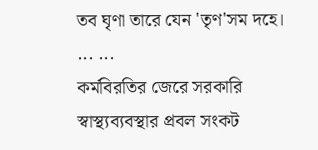তব ঘৃণা তারে যেন 'তৃণ'সম দহে। ... ...
কর্মবিরতির জেরে সরকারি স্বাস্থ্যব্যবস্থার প্রবল সংকট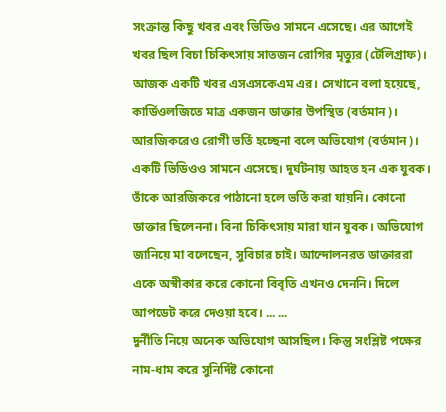সংক্রান্ত কিছু খবর এবং ভিডিও সামনে এসেছে। এর আগেই খবর ছিল বিচা চিকিৎসায় সাতজন রোগির মৃত্যুর (টেলিগ্রাফ)। আজক একটি খবর এসএসকেএম এর। সেখানে বলা হয়েছে, কার্ডিওলজিতে মাত্র একজন ডাক্তার উপস্থিত (বর্তমান)। আরজিকরেও রোগী ভর্তি হচ্ছেনা বলে অভিযোগ (বর্তমান)। একটি ভিডিওও সামনে এসেছে। দুর্ঘটনায় আহত হন এক যুবক। তাঁকে আরজিকরে পাঠানো হলে ভর্তি করা যায়নি। কোনো ডাক্তার ছিলেননা। বিনা চিকিৎসায় মারা যান যুবক। অভিযোগ জানিয়ে মা বলেছেন, সুবিচার চাই। আন্দোলনরত ডাক্তাররা একে অস্বীকার করে কোনো বিবৃতি এখনও দেননি। দিলে আপডেট করে দেওয়া হবে। ... ...
দুর্নীতি নিয়ে অনেক অভিযোগ আসছিল। কিন্তু সংশ্লিষ্ট পক্ষের নাম-ধাম করে সুনির্দিষ্ট কোনো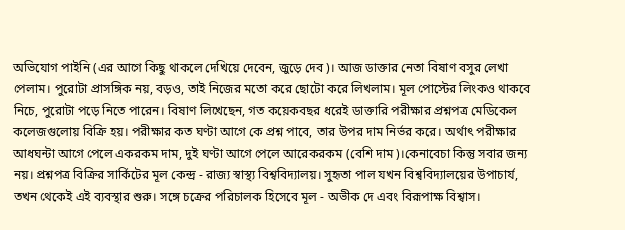অভিযোগ পাইনি (এর আগে কিছু থাকলে দেখিয়ে দেবেন, জুড়ে দেব)। আজ ডাক্তার নেতা বিষাণ বসুর লেখা পেলাম। পুরোটা প্রাসঙ্গিক নয়, বড়ও, তাই নিজের মতো করে ছোটো করে লিখলাম। মূল পোস্টের লিংকও থাকবে নিচে, পুরোটা পড়ে নিতে পারেন। বিষাণ লিখেছেন, গত কয়েকবছর ধরেই ডাক্তারি পরীক্ষার প্রশ্নপত্র মেডিকেল কলেজগুলোয় বিক্রি হয়। পরীক্ষার কত ঘণ্টা আগে কে প্রশ্ন পাবে, তার উপর দাম নির্ভর করে। অর্থাৎ পরীক্ষার আধঘন্টা আগে পেলে একরকম দাম, দুই ঘণ্টা আগে পেলে আরেকরকম (বেশি দাম)।কেনাবেচা কিন্তু সবার জন্য নয়। প্রশ্নপত্র বিক্রির সার্কিটের মূল কেন্দ্র - রাজ্য স্বাস্থ্য বিশ্ববিদ্যালয়। সুহৃতা পাল যখন বিশ্ববিদ্যালয়ের উপাচার্য, তখন থেকেই এই ব্যবস্থার শুরু। সঙ্গে চক্রের পরিচালক হিসেবে মূল - অভীক দে এবং বিরূপাক্ষ বিশ্বাস।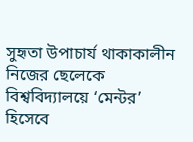সুহৃতা উপাচার্য থাকাকালীন নিজের ছেলেকে বিশ্ববিদ্যালয়ে ‘মেন্টর’ হিসেবে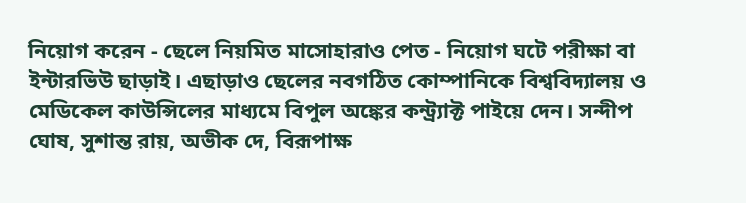নিয়োগ করেন - ছেলে নিয়মিত মাসোহারাও পেত - নিয়োগ ঘটে পরীক্ষা বা ইন্টারভিউ ছাড়াই। এছাড়াও ছেলের নবগঠিত কোম্পানিকে বিশ্ববিদ্যালয় ও মেডিকেল কাউন্সিলের মাধ্যমে বিপুল অঙ্কের কন্ট্র্যাক্ট পাইয়ে দেন। সন্দীপ ঘোষ, সুশান্ত রায়, অভীক দে, বিরূপাক্ষ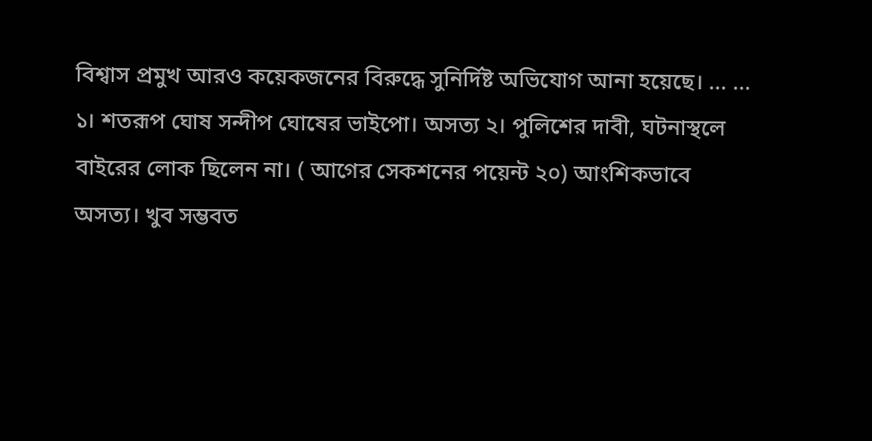বিশ্বাস প্রমুখ আরও কয়েকজনের বিরুদ্ধে সুনির্দিষ্ট অভিযোগ আনা হয়েছে। ... ...
১। শতরূপ ঘোষ সন্দীপ ঘোষের ভাইপো। অসত্য ২। পুলিশের দাবী, ঘটনাস্থলে বাইরের লোক ছিলেন না। ( আগের সেকশনের পয়েন্ট ২০) আংশিকভাবে অসত্য। খুব সম্ভবত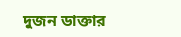দুজন ডাক্তার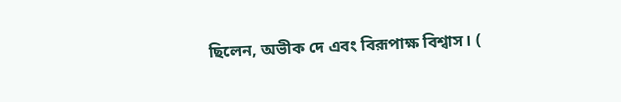ছিলেন, অভীক দে এবং বিরূপাক্ষ বিশ্বাস। (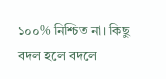১০০% নিশ্চিত না। কিছু বদল হলে বদলে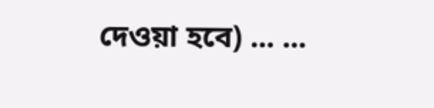দেওয়া হবে) ... ...